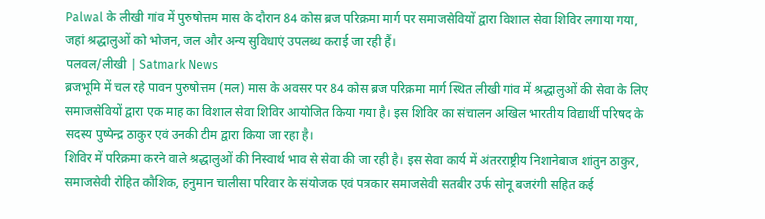Palwal के लीखी गांव में पुरुषोत्तम मास के दौरान 84 कोस ब्रज परिक्रमा मार्ग पर समाजसेवियों द्वारा विशाल सेवा शिविर लगाया गया, जहां श्रद्धालुओं को भोजन, जल और अन्य सुविधाएं उपलब्ध कराई जा रही हैं।
पलवल/लीखी | Satmark News
ब्रजभूमि में चल रहे पावन पुरुषोत्तम (मल) मास के अवसर पर 84 कोस ब्रज परिक्रमा मार्ग स्थित लीखी गांव में श्रद्धालुओं की सेवा के लिए समाजसेवियों द्वारा एक माह का विशाल सेवा शिविर आयोजित किया गया है। इस शिविर का संचालन अखिल भारतीय विद्यार्थी परिषद के सदस्य पुष्पेन्द्र ठाकुर एवं उनकी टीम द्वारा किया जा रहा है।
शिविर में परिक्रमा करने वाले श्रद्धालुओं की निस्वार्थ भाव से सेवा की जा रही है। इस सेवा कार्य में अंतरराष्ट्रीय निशानेबाज शांतुन ठाकुर, समाजसेवी रोहित कौशिक, हनुमान चालीसा परिवार के संयोजक एवं पत्रकार समाजसेवी सतबीर उर्फ सोनू बजरंगी सहित कई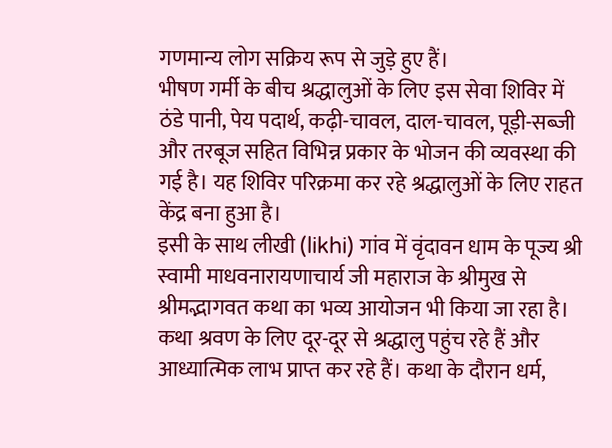गणमान्य लोग सक्रिय रूप से जुड़े हुए हैं।
भीषण गर्मी के बीच श्रद्धालुओं के लिए इस सेवा शिविर में ठंडे पानी, पेय पदार्थ, कढ़ी-चावल, दाल-चावल, पूड़ी-सब्जी और तरबूज सहित विभिन्न प्रकार के भोजन की व्यवस्था की गई है। यह शिविर परिक्रमा कर रहे श्रद्धालुओं के लिए राहत केंद्र बना हुआ है।
इसी के साथ लीखी (likhi) गांव में वृंदावन धाम के पूज्य श्री स्वामी माधवनारायणाचार्य जी महाराज के श्रीमुख से श्रीमद्भागवत कथा का भव्य आयोजन भी किया जा रहा है। कथा श्रवण के लिए दूर-दूर से श्रद्धालु पहुंच रहे हैं और आध्यात्मिक लाभ प्राप्त कर रहे हैं। कथा के दौरान धर्म,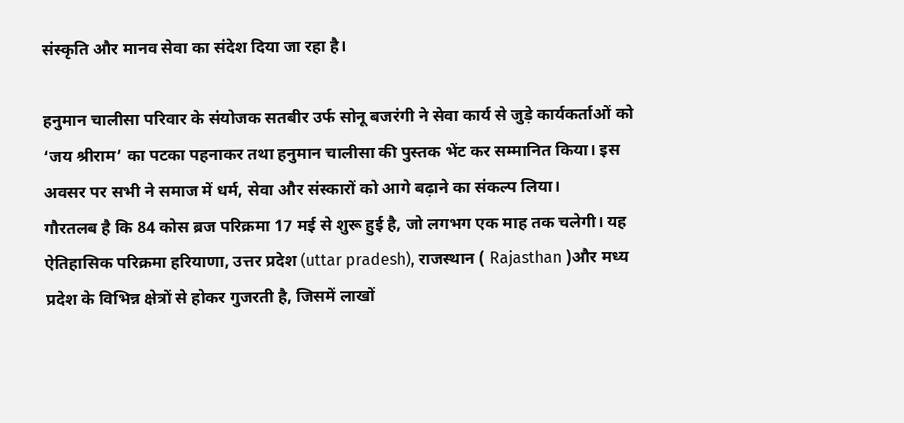संस्कृति और मानव सेवा का संदेश दिया जा रहा है।

हनुमान चालीसा परिवार के संयोजक सतबीर उर्फ सोनू बजरंगी ने सेवा कार्य से जुड़े कार्यकर्ताओं को ‘जय श्रीराम’ का पटका पहनाकर तथा हनुमान चालीसा की पुस्तक भेंट कर सम्मानित किया। इस अवसर पर सभी ने समाज में धर्म, सेवा और संस्कारों को आगे बढ़ाने का संकल्प लिया।
गौरतलब है कि 84 कोस ब्रज परिक्रमा 17 मई से शुरू हुई है, जो लगभग एक माह तक चलेगी। यह ऐतिहासिक परिक्रमा हरियाणा, उत्तर प्रदेश (uttar pradesh), राजस्थान ( Rajasthan )और मध्य प्रदेश के विभिन्न क्षेत्रों से होकर गुजरती है, जिसमें लाखों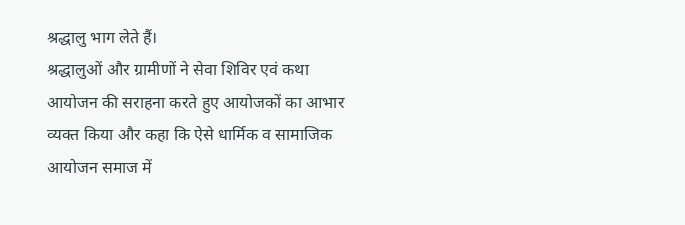श्रद्धालु भाग लेते हैं।
श्रद्धालुओं और ग्रामीणों ने सेवा शिविर एवं कथा आयोजन की सराहना करते हुए आयोजकों का आभार व्यक्त किया और कहा कि ऐसे धार्मिक व सामाजिक आयोजन समाज में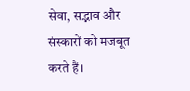सेवा, सद्भाव और संस्कारों को मजबूत करते हैं।